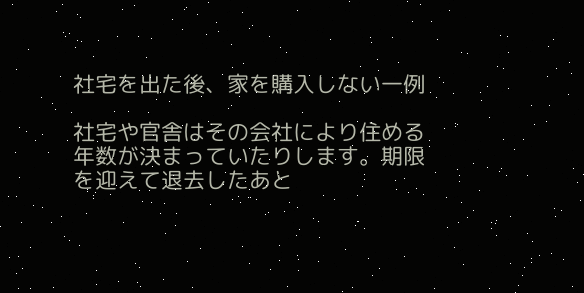社宅を出た後、家を購入しない一例

社宅や官舎はその会社により住める年数が決まっていたりします。期限を迎えて退去したあと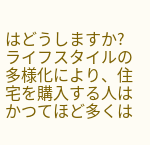はどうしますか?
ライフスタイルの多様化により、住宅を購入する人はかつてほど多くは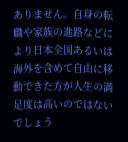ありません。自身の転職や家族の進路などにより日本全国あるいは海外を含めて自由に移動できた方が人生の満足度は高いのではないでしょう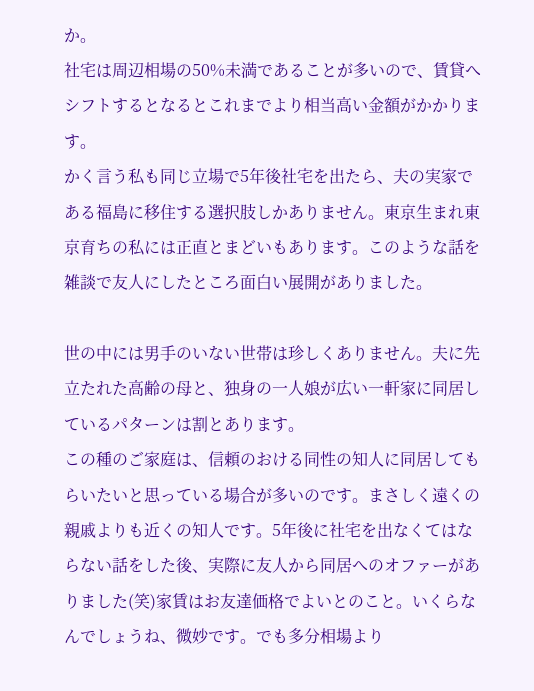か。
社宅は周辺相場の50%未満であることが多いので、賃貸へシフトするとなるとこれまでより相当高い金額がかかります。
かく言う私も同じ立場で5年後社宅を出たら、夫の実家である福島に移住する選択肢しかありません。東京生まれ東京育ちの私には正直とまどいもあります。このような話を雑談で友人にしたところ面白い展開がありました。

世の中には男手のいない世帯は珍しくありません。夫に先立たれた高齢の母と、独身の一人娘が広い一軒家に同居しているパターンは割とあります。
この種のご家庭は、信頼のおける同性の知人に同居してもらいたいと思っている場合が多いのです。まさしく遠くの親戚よりも近くの知人です。5年後に社宅を出なくてはならない話をした後、実際に友人から同居へのオファーがありました(笑)家賃はお友達価格でよいとのこと。いくらなんでしょうね、微妙です。でも多分相場より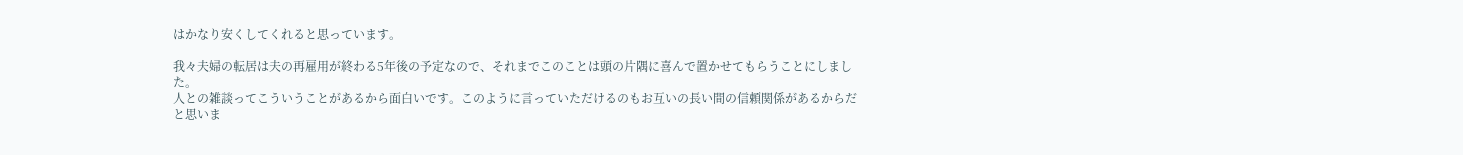はかなり安くしてくれると思っています。

我々夫婦の転居は夫の再雇用が終わる5年後の予定なので、それまでこのことは頭の片隅に喜んで置かせてもらうことにしました。
人との雑談ってこういうことがあるから面白いです。このように言っていただけるのもお互いの長い間の信頼関係があるからだと思いま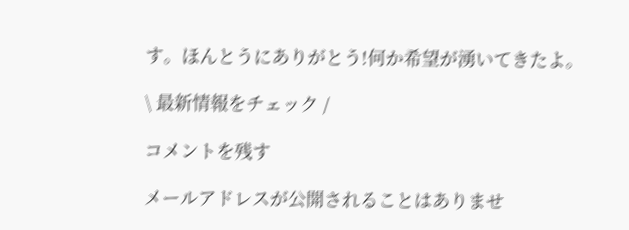す。ほんとうにありがとう!何か希望が湧いてきたよ。

\ 最新情報をチェック /

コメントを残す

メールアドレスが公開されることはありませ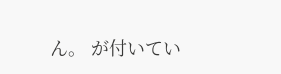ん。 が付いてい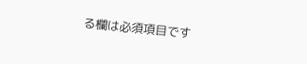る欄は必須項目です